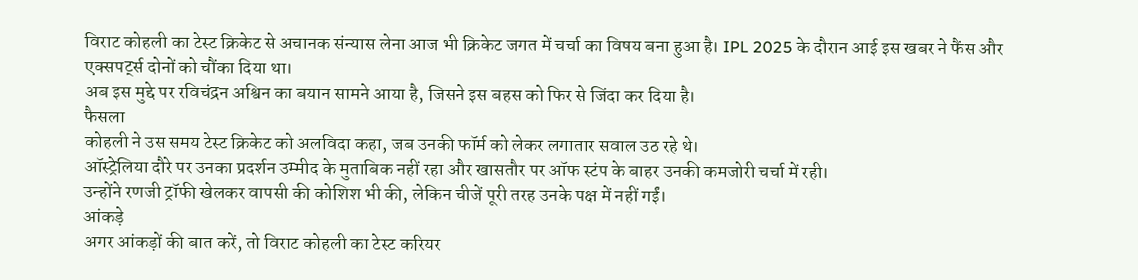विराट कोहली का टेस्ट क्रिकेट से अचानक संन्यास लेना आज भी क्रिकेट जगत में चर्चा का विषय बना हुआ है। IPL 2025 के दौरान आई इस खबर ने फैंस और एक्सपर्ट्स दोनों को चौंका दिया था।
अब इस मुद्दे पर रविचंद्रन अश्विन का बयान सामने आया है, जिसने इस बहस को फिर से जिंदा कर दिया है।
फैसला
कोहली ने उस समय टेस्ट क्रिकेट को अलविदा कहा, जब उनकी फॉर्म को लेकर लगातार सवाल उठ रहे थे।
ऑस्ट्रेलिया दौरे पर उनका प्रदर्शन उम्मीद के मुताबिक नहीं रहा और खासतौर पर ऑफ स्टंप के बाहर उनकी कमजोरी चर्चा में रही।
उन्होंने रणजी ट्रॉफी खेलकर वापसी की कोशिश भी की, लेकिन चीजें पूरी तरह उनके पक्ष में नहीं गईं।
आंकड़े
अगर आंकड़ों की बात करें, तो विराट कोहली का टेस्ट करियर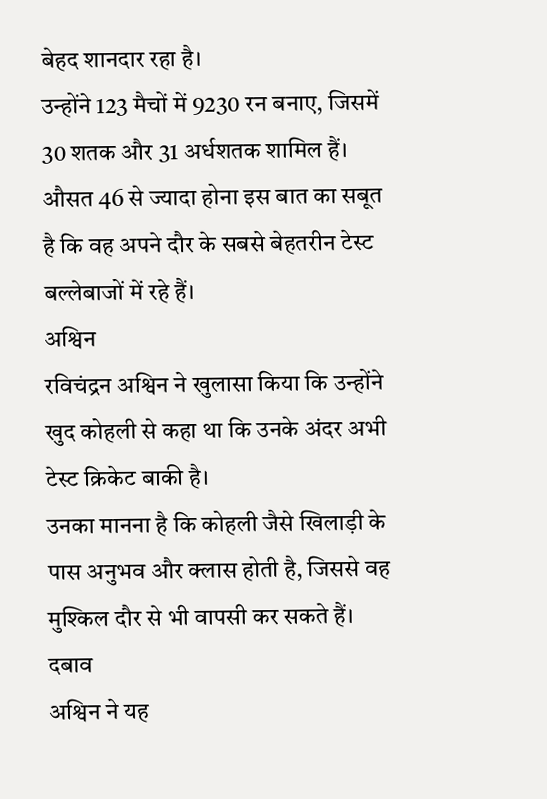बेहद शानदार रहा है।
उन्होंने 123 मैचों में 9230 रन बनाए, जिसमें 30 शतक और 31 अर्धशतक शामिल हैं।
औसत 46 से ज्यादा होना इस बात का सबूत है कि वह अपने दौर के सबसे बेहतरीन टेस्ट बल्लेबाजों में रहे हैं।
अश्विन
रविचंद्रन अश्विन ने खुलासा किया कि उन्होंने खुद कोहली से कहा था कि उनके अंदर अभी टेस्ट क्रिकेट बाकी है।
उनका मानना है कि कोहली जैसे खिलाड़ी के पास अनुभव और क्लास होती है, जिससे वह मुश्किल दौर से भी वापसी कर सकते हैं।
दबाव
अश्विन ने यह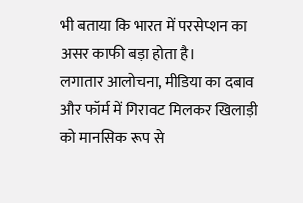भी बताया कि भारत में परसेप्शन का असर काफी बड़ा होता है।
लगातार आलोचना, मीडिया का दबाव और फॉर्म में गिरावट मिलकर खिलाड़ी को मानसिक रूप से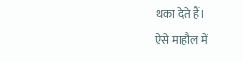थका देते हैं।
ऐसे माहौल में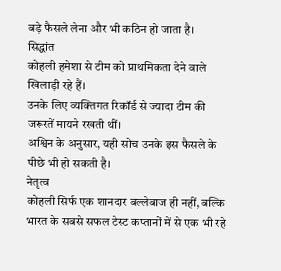बड़े फैसले लेना और भी कठिन हो जाता है।
सिद्धांत
कोहली हमेशा से टीम को प्राथमिकता देने वाले खिलाड़ी रहे हैं।
उनके लिए व्यक्तिगत रिकॉर्ड से ज्यादा टीम की जरूरतें मायने रखती थीं।
अश्विन के अनुसार, यही सोच उनके इस फैसले के पीछे भी हो सकती है।
नेतृत्व
कोहली सिर्फ एक शानदार बल्लेबाज ही नहीं, बल्कि भारत के सबसे सफल टेस्ट कप्तानों में से एक भी रहे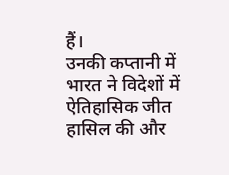हैं।
उनकी कप्तानी में भारत ने विदेशों में ऐतिहासिक जीत हासिल की और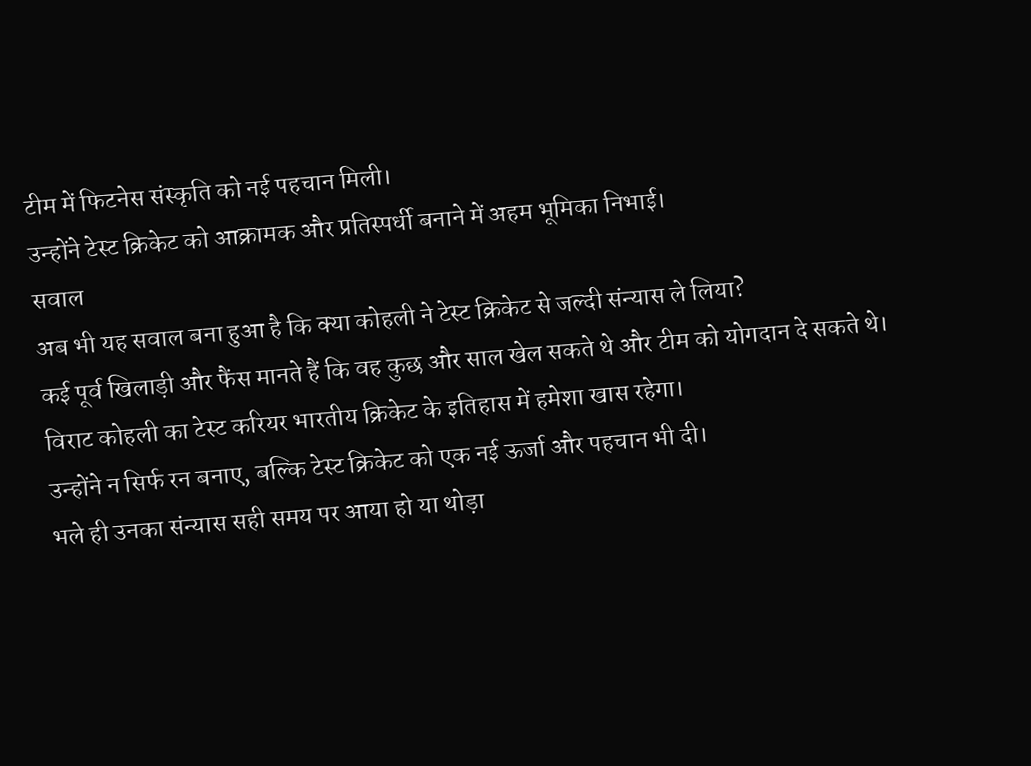टीम में फिटनेस संस्कृति को नई पहचान मिली।
उन्होंने टेस्ट क्रिकेट को आक्रामक और प्रतिस्पर्धी बनाने में अहम भूमिका निभाई।
सवाल
अब भी यह सवाल बना हुआ है कि क्या कोहली ने टेस्ट क्रिकेट से जल्दी संन्यास ले लिया?
कई पूर्व खिलाड़ी और फैंस मानते हैं कि वह कुछ और साल खेल सकते थे और टीम को योगदान दे सकते थे।
विराट कोहली का टेस्ट करियर भारतीय क्रिकेट के इतिहास में हमेशा खास रहेगा।
उन्होंने न सिर्फ रन बनाए, बल्कि टेस्ट क्रिकेट को एक नई ऊर्जा और पहचान भी दी।
भले ही उनका संन्यास सही समय पर आया हो या थोड़ा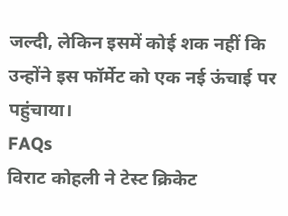जल्दी, लेकिन इसमें कोई शक नहीं कि उन्होंने इस फॉर्मेट को एक नई ऊंचाई पर पहुंचाया।
FAQs
विराट कोहली ने टेस्ट क्रिकेट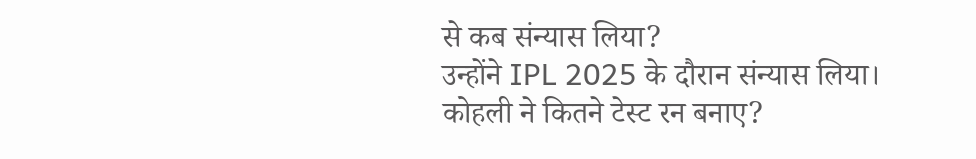से कब संन्यास लिया?
उन्होंने IPL 2025 के दौरान संन्यास लिया।
कोहली ने कितने टेस्ट रन बनाए?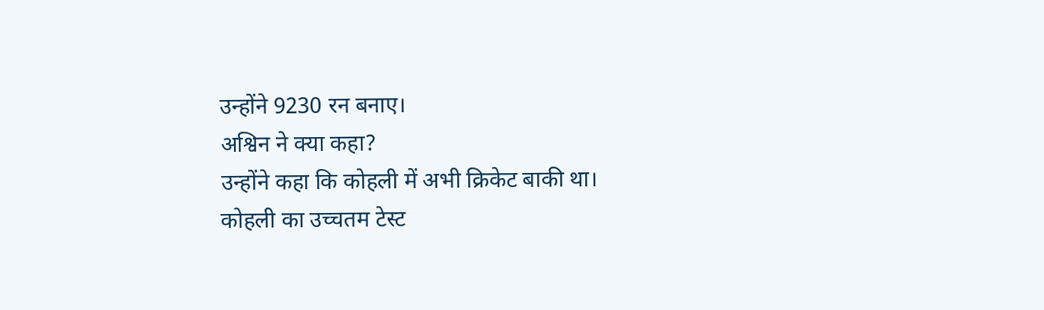उन्होंने 9230 रन बनाए।
अश्विन ने क्या कहा?
उन्होंने कहा कि कोहली में अभी क्रिकेट बाकी था।
कोहली का उच्चतम टेस्ट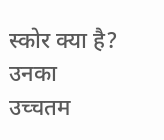स्कोर क्या है?
उनका उच्चतम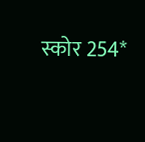स्कोर 254*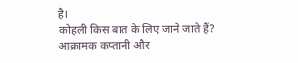है।
कोहली किस बात के लिए जाने जाते हैं?
आक्रामक कप्तानी और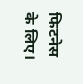फिटनेस के लिए।